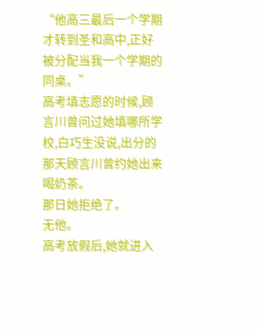“他高三最后一个学期才转到圣和高中,正好被分配当我一个学期的同桌。”
高考填志愿的时候,顾言川曾问过她填哪所学校,白巧生没说,出分的那天顾言川曾约她出来喝奶茶。
那日她拒绝了。
无他。
高考放假后,她就进入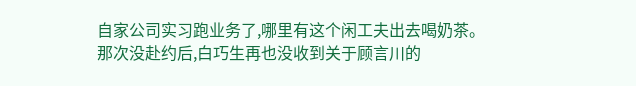自家公司实习跑业务了,哪里有这个闲工夫出去喝奶茶。
那次没赴约后,白巧生再也没收到关于顾言川的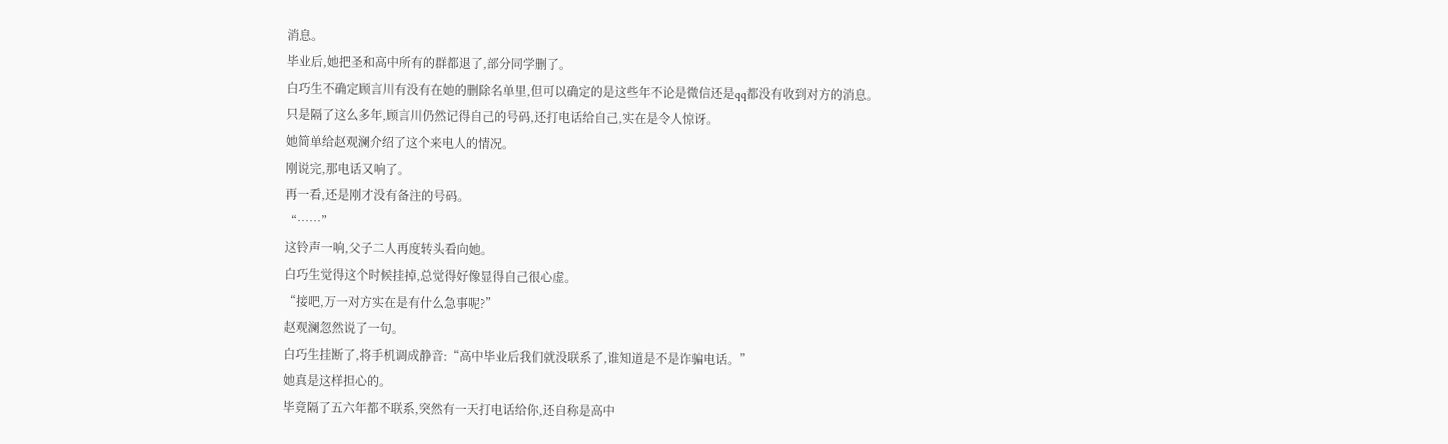消息。
毕业后,她把圣和高中所有的群都退了,部分同学删了。
白巧生不确定顾言川有没有在她的删除名单里,但可以确定的是这些年不论是微信还是qq都没有收到对方的消息。
只是隔了这么多年,顾言川仍然记得自己的号码,还打电话给自己,实在是令人惊讶。
她简单给赵观澜介绍了这个来电人的情况。
刚说完,那电话又响了。
再一看,还是刚才没有备注的号码。
“……”
这铃声一响,父子二人再度转头看向她。
白巧生觉得这个时候挂掉,总觉得好像显得自己很心虚。
“接吧,万一对方实在是有什么急事呢?”
赵观澜忽然说了一句。
白巧生挂断了,将手机调成静音:“高中毕业后我们就没联系了,谁知道是不是诈骗电话。”
她真是这样担心的。
毕竟隔了五六年都不联系,突然有一天打电话给你,还自称是高中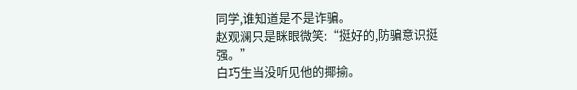同学,谁知道是不是诈骗。
赵观澜只是眯眼微笑:“挺好的,防骗意识挺强。”
白巧生当没听见他的揶揄。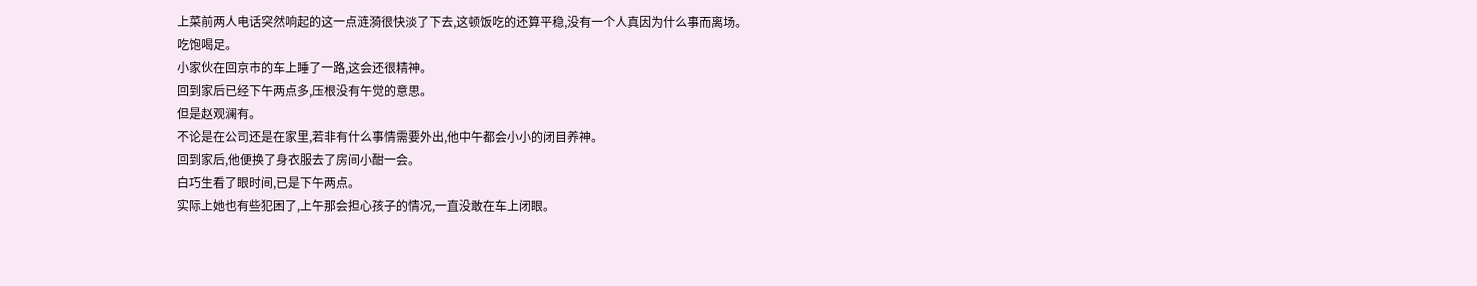上菜前两人电话突然响起的这一点涟漪很快淡了下去,这顿饭吃的还算平稳,没有一个人真因为什么事而离场。
吃饱喝足。
小家伙在回京市的车上睡了一路,这会还很精神。
回到家后已经下午两点多,压根没有午觉的意思。
但是赵观澜有。
不论是在公司还是在家里,若非有什么事情需要外出,他中午都会小小的闭目养神。
回到家后,他便换了身衣服去了房间小酣一会。
白巧生看了眼时间,已是下午两点。
实际上她也有些犯困了,上午那会担心孩子的情况,一直没敢在车上闭眼。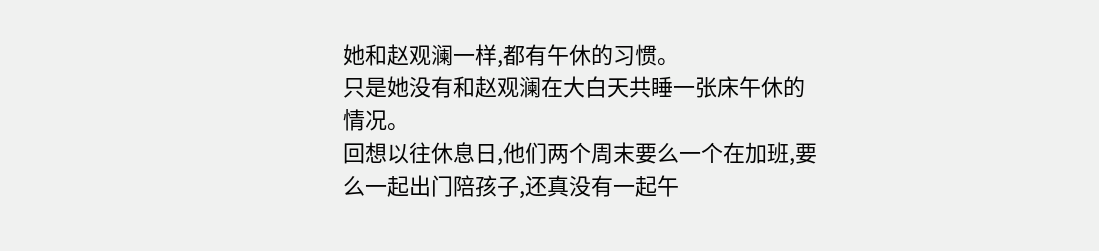她和赵观澜一样,都有午休的习惯。
只是她没有和赵观澜在大白天共睡一张床午休的情况。
回想以往休息日,他们两个周末要么一个在加班,要么一起出门陪孩子,还真没有一起午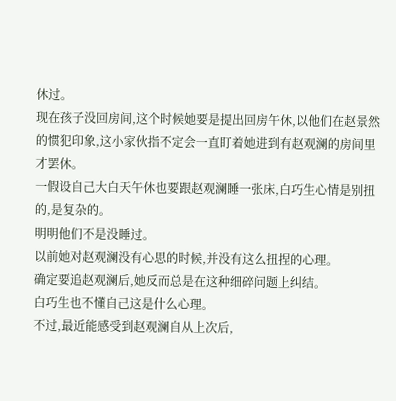休过。
现在孩子没回房间,这个时候她要是提出回房午休,以他们在赵景然的惯犯印象,这小家伙指不定会一直盯着她进到有赵观澜的房间里才罢休。
一假设自己大白天午休也要跟赵观澜睡一张床,白巧生心情是别扭的,是复杂的。
明明他们不是没睡过。
以前她对赵观澜没有心思的时候,并没有这么扭捏的心理。
确定要追赵观澜后,她反而总是在这种细碎问题上纠结。
白巧生也不懂自己这是什么心理。
不过,最近能感受到赵观澜自从上次后,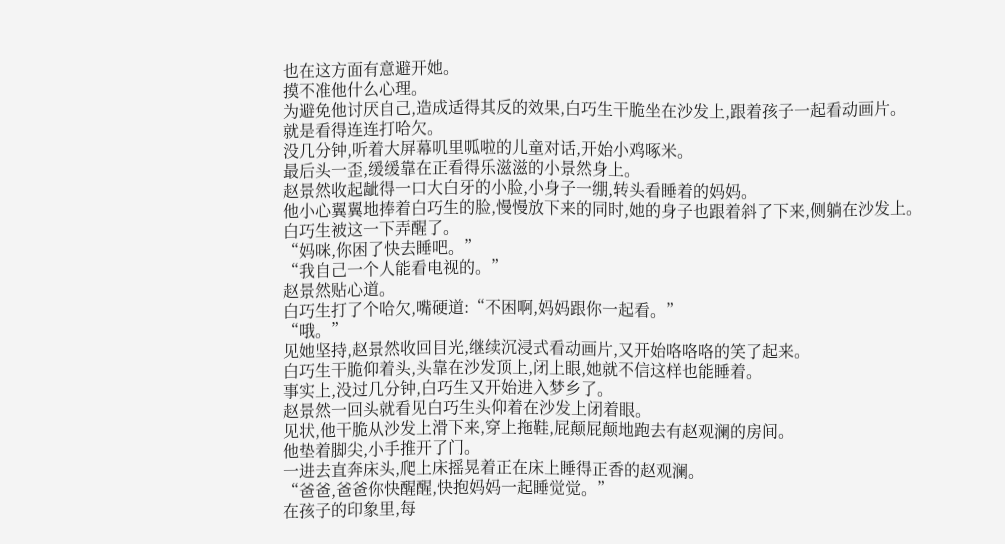也在这方面有意避开她。
摸不准他什么心理。
为避免他讨厌自己,造成适得其反的效果,白巧生干脆坐在沙发上,跟着孩子一起看动画片。
就是看得连连打哈欠。
没几分钟,听着大屏幕叽里呱啦的儿童对话,开始小鸡啄米。
最后头一歪,缓缓靠在正看得乐滋滋的小景然身上。
赵景然收起龇得一口大白牙的小脸,小身子一绷,转头看睡着的妈妈。
他小心翼翼地捧着白巧生的脸,慢慢放下来的同时,她的身子也跟着斜了下来,侧躺在沙发上。
白巧生被这一下弄醒了。
“妈咪,你困了快去睡吧。”
“我自己一个人能看电视的。”
赵景然贴心道。
白巧生打了个哈欠,嘴硬道:“不困啊,妈妈跟你一起看。”
“哦。”
见她坚持,赵景然收回目光,继续沉浸式看动画片,又开始咯咯咯的笑了起来。
白巧生干脆仰着头,头靠在沙发顶上,闭上眼,她就不信这样也能睡着。
事实上,没过几分钟,白巧生又开始进入梦乡了。
赵景然一回头就看见白巧生头仰着在沙发上闭着眼。
见状,他干脆从沙发上滑下来,穿上拖鞋,屁颠屁颠地跑去有赵观澜的房间。
他垫着脚尖,小手推开了门。
一进去直奔床头,爬上床摇晃着正在床上睡得正香的赵观澜。
“爸爸,爸爸你快醒醒,快抱妈妈一起睡觉觉。”
在孩子的印象里,每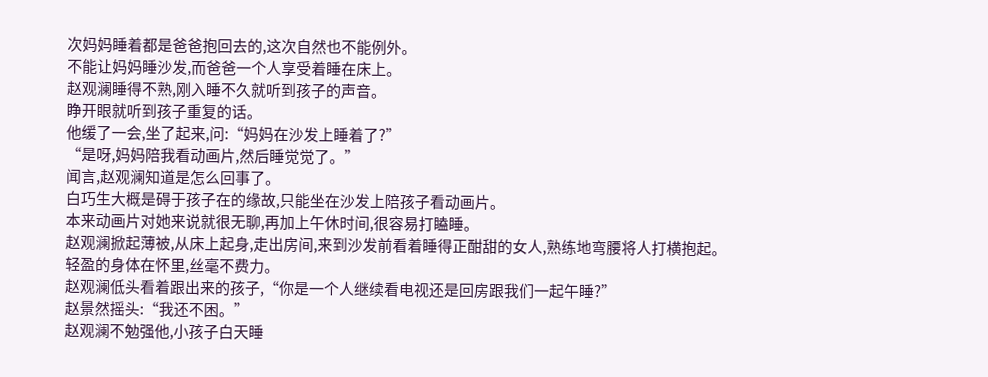次妈妈睡着都是爸爸抱回去的,这次自然也不能例外。
不能让妈妈睡沙发,而爸爸一个人享受着睡在床上。
赵观澜睡得不熟,刚入睡不久就听到孩子的声音。
睁开眼就听到孩子重复的话。
他缓了一会,坐了起来,问:“妈妈在沙发上睡着了?”
“是呀,妈妈陪我看动画片,然后睡觉觉了。”
闻言,赵观澜知道是怎么回事了。
白巧生大概是碍于孩子在的缘故,只能坐在沙发上陪孩子看动画片。
本来动画片对她来说就很无聊,再加上午休时间,很容易打瞌睡。
赵观澜掀起薄被,从床上起身,走出房间,来到沙发前看着睡得正酣甜的女人,熟练地弯腰将人打横抱起。
轻盈的身体在怀里,丝毫不费力。
赵观澜低头看着跟出来的孩子,“你是一个人继续看电视还是回房跟我们一起午睡?”
赵景然摇头:“我还不困。”
赵观澜不勉强他,小孩子白天睡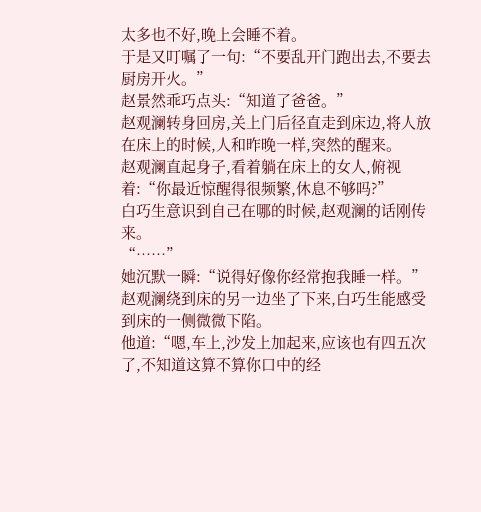太多也不好,晚上会睡不着。
于是又叮嘱了一句:“不要乱开门跑出去,不要去厨房开火。”
赵景然乖巧点头:“知道了爸爸。”
赵观澜转身回房,关上门后径直走到床边,将人放在床上的时候,人和昨晚一样,突然的醒来。
赵观澜直起身子,看着躺在床上的女人,俯视着:“你最近惊醒得很频繁,休息不够吗?”
白巧生意识到自己在哪的时候,赵观澜的话刚传来。
“……”
她沉默一瞬:“说得好像你经常抱我睡一样。”
赵观澜绕到床的另一边坐了下来,白巧生能感受到床的一侧微微下陷。
他道:“嗯,车上,沙发上加起来,应该也有四五次了,不知道这算不算你口中的经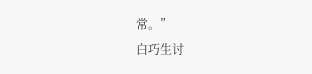常。”
白巧生讨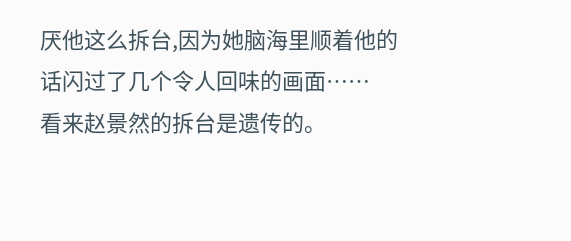厌他这么拆台,因为她脑海里顺着他的话闪过了几个令人回味的画面……
看来赵景然的拆台是遗传的。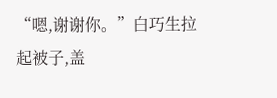“嗯,谢谢你。”白巧生拉起被子,盖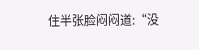住半张脸闷闷道:“没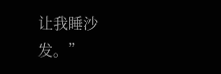让我睡沙发。”